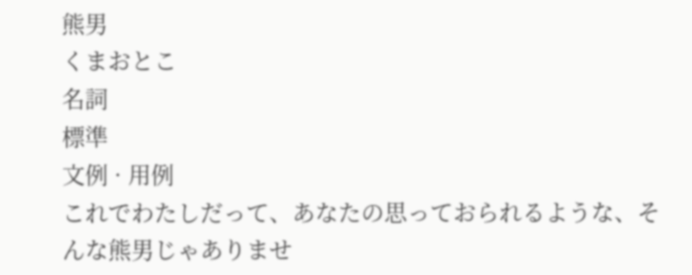熊男
くまおとこ
名詞
標準
文例 · 用例
これでわたしだって、あなたの思っておられるような、そんな熊男じゃありませ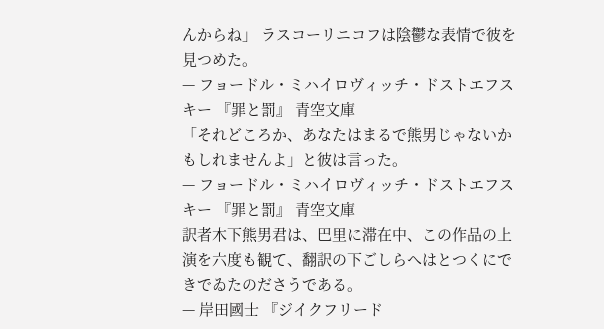んからね」 ラスコーリニコフは陰鬱な表情で彼を見つめた。
— フョードル・ミハイロヴィッチ・ドストエフスキー 『罪と罰』 青空文庫
「それどころか、あなたはまるで熊男じゃないかもしれませんよ」と彼は言った。
— フョードル・ミハイロヴィッチ・ドストエフスキー 『罪と罰』 青空文庫
訳者木下熊男君は、巴里に滞在中、この作品の上演を六度も観て、翻訳の下ごしらへはとつくにできでゐたのださうである。
— 岸田國士 『ジイクフリード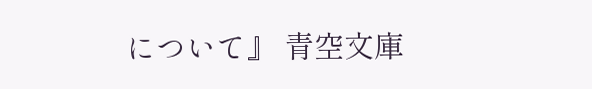について』 青空文庫